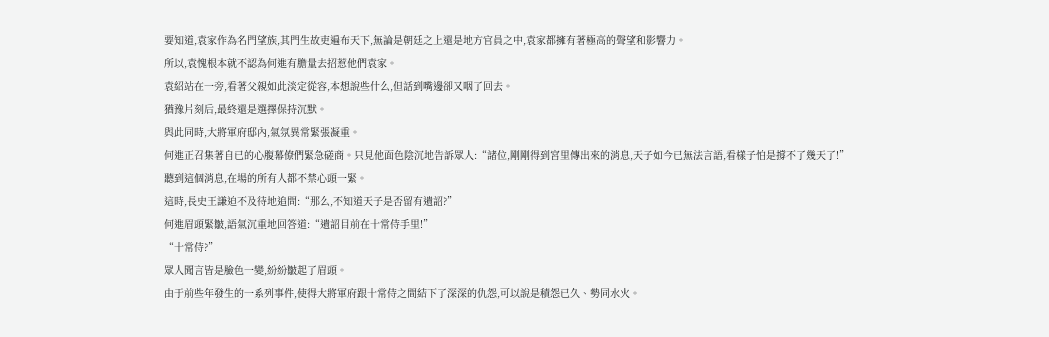要知道,袁家作為名門望族,其門生故吏遍布天下,無論是朝廷之上還是地方官員之中,袁家都擁有著極高的聲望和影響力。
所以,袁愧根本就不認為何進有膽量去招惹他們袁家。
袁紹站在一旁,看著父親如此淡定從容,本想說些什么,但話到嘴邊卻又咽了回去。
猶豫片刻后,最終還是選擇保持沉默。
與此同時,大將軍府邸內,氣氛異常緊張凝重。
何進正召集著自已的心腹幕僚們緊急磋商。只見他面色陰沉地告訴眾人:“諸位,剛剛得到宮里傳出來的消息,天子如今已無法言語,看樣子怕是撐不了幾天了!”
聽到這個消息,在場的所有人都不禁心頭一緊。
這時,長史王謙迫不及待地追問:“那么,不知道天子是否留有遺詔?”
何進眉頭緊皺,語氣沉重地回答道:“遺詔目前在十常侍手里!”
“十常侍?”
眾人聞言皆是臉色一變,紛紛皺起了眉頭。
由于前些年發生的一系列事件,使得大將軍府跟十常侍之間結下了深深的仇怨,可以說是積怨已久、勢同水火。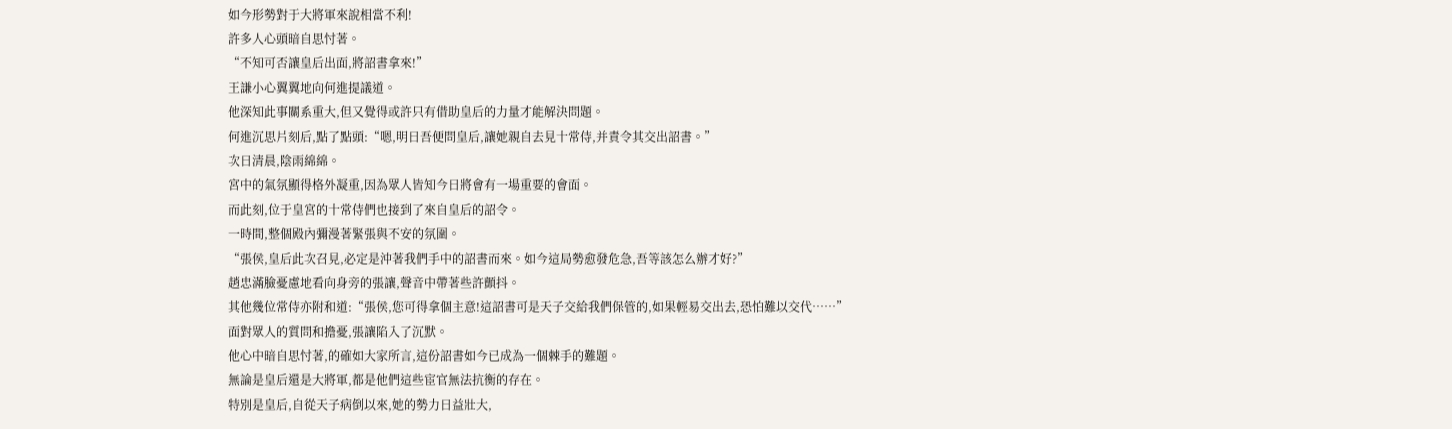如今形勢對于大將軍來說相當不利!
許多人心頭暗自思忖著。
“不知可否讓皇后出面,將詔書拿來!”
王謙小心翼翼地向何進提議道。
他深知此事關系重大,但又覺得或許只有借助皇后的力量才能解決問題。
何進沉思片刻后,點了點頭:“嗯,明日吾便問皇后,讓她親自去見十常侍,并責令其交出詔書。”
次日清晨,陰雨綿綿。
宮中的氣氛顯得格外凝重,因為眾人皆知今日將會有一場重要的會面。
而此刻,位于皇宮的十常侍們也接到了來自皇后的詔令。
一時間,整個殿內彌漫著緊張與不安的氛圍。
“張侯,皇后此次召見,必定是沖著我們手中的詔書而來。如今這局勢愈發危急,吾等該怎么辦才好?”
趙忠滿臉憂慮地看向身旁的張讓,聲音中帶著些許顫抖。
其他幾位常侍亦附和道:“張侯,您可得拿個主意!這詔書可是天子交給我們保管的,如果輕易交出去,恐怕難以交代……”
面對眾人的質問和擔憂,張讓陷入了沉默。
他心中暗自思忖著,的確如大家所言,這份詔書如今已成為一個棘手的難題。
無論是皇后還是大將軍,都是他們這些宦官無法抗衡的存在。
特別是皇后,自從天子病倒以來,她的勢力日益壯大,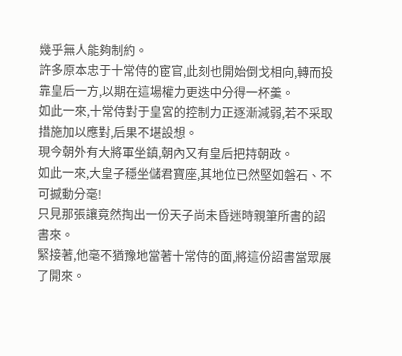幾乎無人能夠制約。
許多原本忠于十常侍的宦官,此刻也開始倒戈相向,轉而投靠皇后一方,以期在這場權力更迭中分得一杯羹。
如此一來,十常侍對于皇宮的控制力正逐漸減弱,若不采取措施加以應對,后果不堪設想。
現今朝外有大將軍坐鎮,朝內又有皇后把持朝政。
如此一來,大皇子穩坐儲君寶座,其地位已然堅如磐石、不可撼動分毫!
只見那張讓竟然掏出一份天子尚未昏迷時親筆所書的詔書來。
緊接著,他毫不猶豫地當著十常侍的面,將這份詔書當眾展了開來。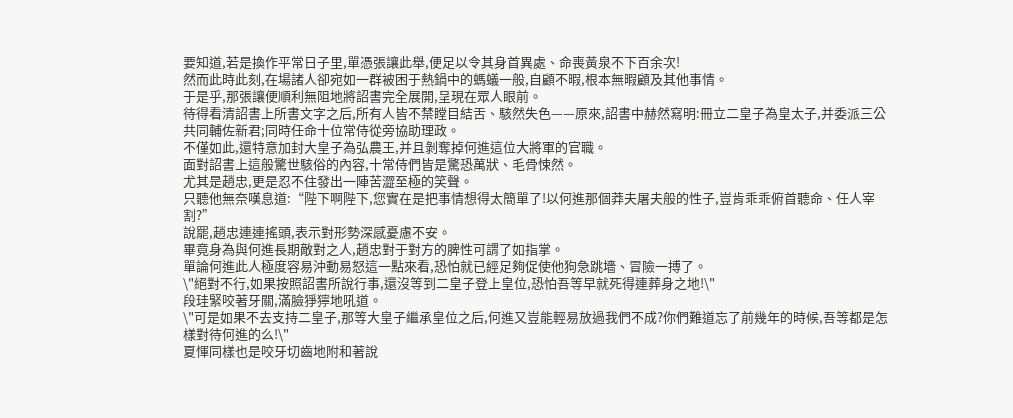要知道,若是換作平常日子里,單憑張讓此舉,便足以令其身首異處、命喪黃泉不下百余次!
然而此時此刻,在場諸人卻宛如一群被困于熱鍋中的螞蟻一般,自顧不暇,根本無暇顧及其他事情。
于是乎,那張讓便順利無阻地將詔書完全展開,呈現在眾人眼前。
待得看清詔書上所書文字之后,所有人皆不禁瞠目結舌、駭然失色——原來,詔書中赫然寫明:冊立二皇子為皇太子,并委派三公共同輔佐新君;同時任命十位常侍從旁協助理政。
不僅如此,還特意加封大皇子為弘農王,并且剝奪掉何進這位大將軍的官職。
面對詔書上這般驚世駭俗的內容,十常侍們皆是驚恐萬狀、毛骨悚然。
尤其是趙忠,更是忍不住發出一陣苦澀至極的笑聲。
只聽他無奈嘆息道:“陛下啊陛下,您實在是把事情想得太簡單了!以何進那個莽夫屠夫般的性子,豈肯乖乖俯首聽命、任人宰割?”
說罷,趙忠連連搖頭,表示對形勢深感憂慮不安。
畢竟身為與何進長期敵對之人,趙忠對于對方的脾性可謂了如指掌。
單論何進此人極度容易沖動易怒這一點來看,恐怕就已經足夠促使他狗急跳墻、冒險一搏了。
\"絕對不行,如果按照詔書所說行事,還沒等到二皇子登上皇位,恐怕吾等早就死得連葬身之地!\"
段珪緊咬著牙關,滿臉猙獰地吼道。
\"可是如果不去支持二皇子,那等大皇子繼承皇位之后,何進又豈能輕易放過我們不成?你們難道忘了前幾年的時候,吾等都是怎樣對待何進的么!\"
夏惲同樣也是咬牙切齒地附和著說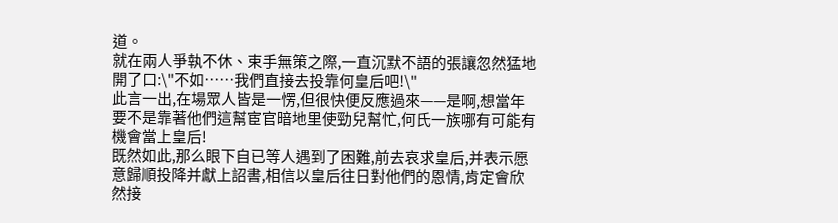道。
就在兩人爭執不休、束手無策之際,一直沉默不語的張讓忽然猛地開了口:\"不如……我們直接去投靠何皇后吧!\"
此言一出,在場眾人皆是一愣,但很快便反應過來——是啊,想當年要不是靠著他們這幫宦官暗地里使勁兒幫忙,何氏一族哪有可能有機會當上皇后!
既然如此,那么眼下自已等人遇到了困難,前去哀求皇后,并表示愿意歸順投降并獻上詔書,相信以皇后往日對他們的恩情,肯定會欣然接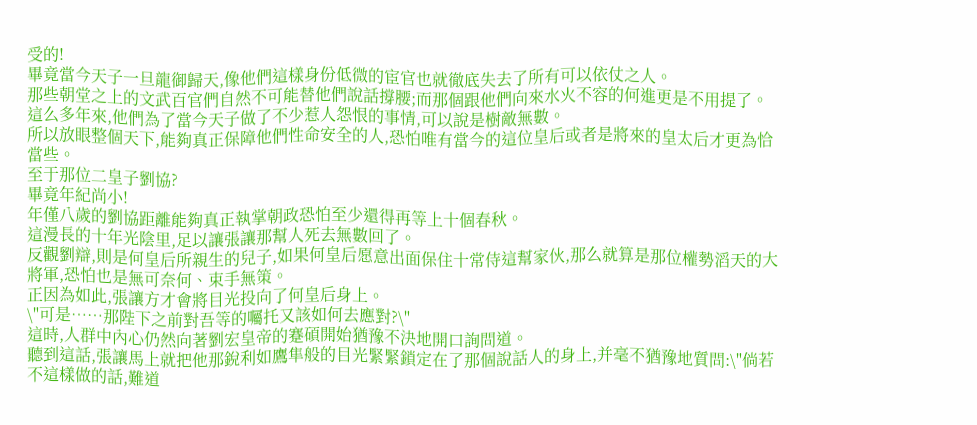受的!
畢竟當今天子一旦龍御歸天,像他們這樣身份低微的宦官也就徹底失去了所有可以依仗之人。
那些朝堂之上的文武百官們自然不可能替他們說話撐腰;而那個跟他們向來水火不容的何進更是不用提了。
這么多年來,他們為了當今天子做了不少惹人怨恨的事情,可以說是樹敵無數。
所以放眼整個天下,能夠真正保障他們性命安全的人,恐怕唯有當今的這位皇后或者是將來的皇太后才更為恰當些。
至于那位二皇子劉協?
畢竟年紀尚小!
年僅八歲的劉協距離能夠真正執掌朝政恐怕至少還得再等上十個春秋。
這漫長的十年光陰里,足以讓張讓那幫人死去無數回了。
反觀劉辯,則是何皇后所親生的兒子,如果何皇后愿意出面保住十常侍這幫家伙,那么就算是那位權勢滔天的大將軍,恐怕也是無可奈何、束手無策。
正因為如此,張讓方才會將目光投向了何皇后身上。
\"可是……那陛下之前對吾等的囑托又該如何去應對?\"
這時,人群中內心仍然向著劉宏皇帝的蹇碩開始猶豫不決地開口詢問道。
聽到這話,張讓馬上就把他那銳利如鷹隼般的目光緊緊鎖定在了那個說話人的身上,并毫不猶豫地質問:\"倘若不這樣做的話,難道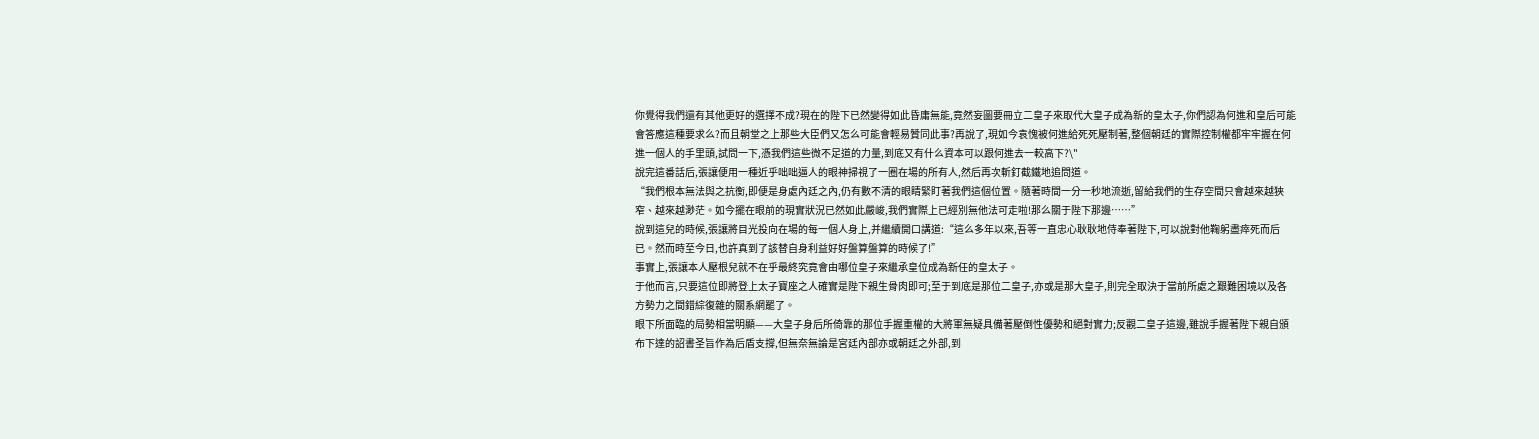你覺得我們還有其他更好的選擇不成?現在的陛下已然變得如此昏庸無能,竟然妄圖要冊立二皇子來取代大皇子成為新的皇太子,你們認為何進和皇后可能會答應這種要求么?而且朝堂之上那些大臣們又怎么可能會輕易贊同此事?再說了,現如今袁愧被何進給死死壓制著,整個朝廷的實際控制權都牢牢握在何進一個人的手里頭,試問一下,憑我們這些微不足道的力量,到底又有什么資本可以跟何進去一較高下?\"
說完這番話后,張讓便用一種近乎咄咄逼人的眼神掃視了一圈在場的所有人,然后再次斬釘截鐵地追問道。
“我們根本無法與之抗衡,即便是身處內廷之內,仍有數不清的眼睛緊盯著我們這個位置。隨著時間一分一秒地流逝,留給我們的生存空間只會越來越狹窄、越來越渺茫。如今擺在眼前的現實狀況已然如此嚴峻,我們實際上已經別無他法可走啦!那么關于陛下那邊……”
說到這兒的時候,張讓將目光投向在場的每一個人身上,并繼續開口講道:“這么多年以來,吾等一直忠心耿耿地侍奉著陛下,可以說對他鞠躬盡瘁死而后已。然而時至今日,也許真到了該替自身利益好好盤算盤算的時候了!”
事實上,張讓本人壓根兒就不在乎最終究竟會由哪位皇子來繼承皇位成為新任的皇太子。
于他而言,只要這位即將登上太子寶座之人確實是陛下親生骨肉即可;至于到底是那位二皇子,亦或是那大皇子,則完全取決于當前所處之艱難困境以及各方勢力之間錯綜復雜的關系網罷了。
眼下所面臨的局勢相當明顯——大皇子身后所倚靠的那位手握重權的大將軍無疑具備著壓倒性優勢和絕對實力;反觀二皇子這邊,雖說手握著陛下親自頒布下達的詔書圣旨作為后盾支撐,但無奈無論是宮廷內部亦或朝廷之外部,到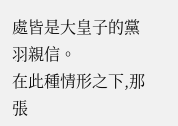處皆是大皇子的黨羽親信。
在此種情形之下,那張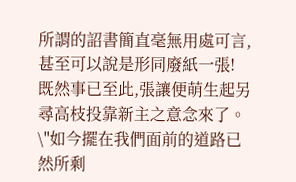所謂的詔書簡直毫無用處可言,甚至可以說是形同廢紙一張!
既然事已至此,張讓便萌生起另尋高枝投靠新主之意念來了。
\"如今擺在我們面前的道路已然所剩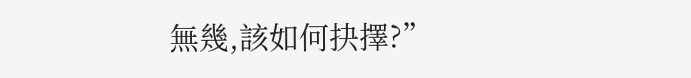無幾,該如何抉擇?”